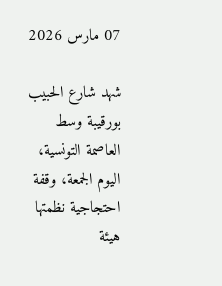07 مارس 2026

شهد شارع الحبيب بورقيبة وسط العاصمة التونسية، اليوم الجمعة، وقفة احتجاجية نظمتها هيئة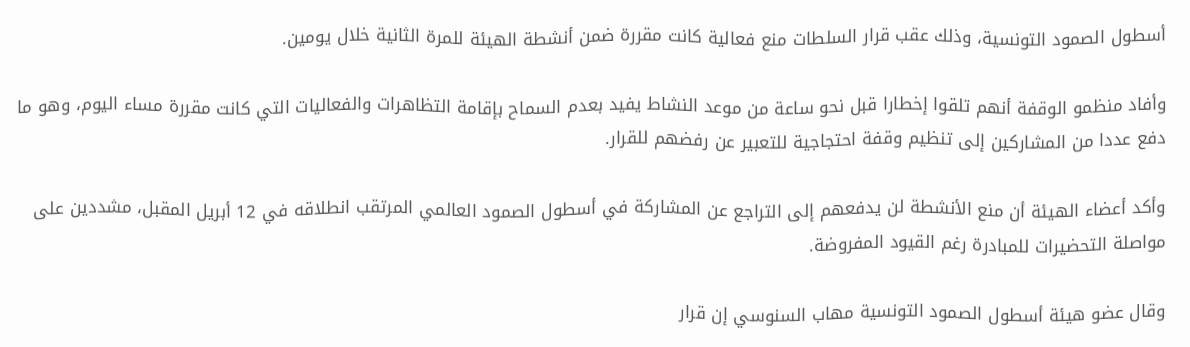أسطول الصمود التونسية، وذلك عقب قرار السلطات منع فعالية كانت مقررة ضمن أنشطة الهيئة للمرة الثانية خلال يومين.

وأفاد منظمو الوقفة أنهم تلقوا إخطارا قبل نحو ساعة من موعد النشاط يفيد بعدم السماح بإقامة التظاهرات والفعاليات التي كانت مقررة مساء اليوم، وهو ما دفع عددا من المشاركين إلى تنظيم وقفة احتجاجية للتعبير عن رفضهم للقرار.

وأكد أعضاء الهيئة أن منع الأنشطة لن يدفعهم إلى التراجع عن المشاركة في أسطول الصمود العالمي المرتقب انطلاقه في 12 أبريل المقبل، مشددين على مواصلة التحضيرات للمبادرة رغم القيود المفروضة.

وقال عضو هيئة أسطول الصمود التونسية مهاب السنوسي إن قرار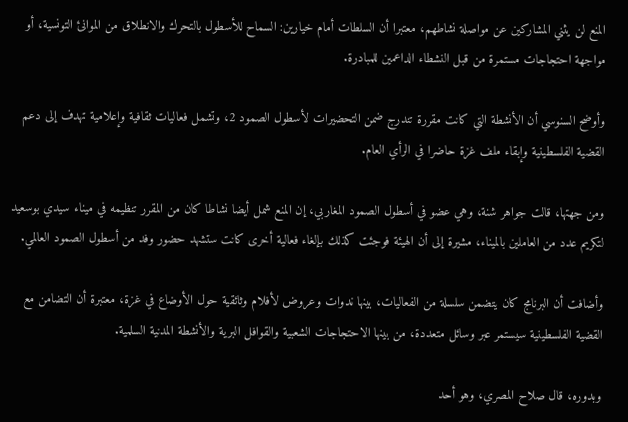المنع لن يثني المشاركين عن مواصلة نشاطهم، معتبرا أن السلطات أمام خيارين: السماح للأسطول بالتحرك والانطلاق من الموانئ التونسية، أو مواجهة احتجاجات مستمرة من قبل النشطاء الداعمين للمبادرة.

وأوضح السنوسي أن الأنشطة التي كانت مقررة تندرج ضمن التحضيرات لأسطول الصمود 2، وتشمل فعاليات ثقافية وإعلامية تهدف إلى دعم القضية الفلسطينية وإبقاء ملف غزة حاضرا في الرأي العام.

ومن جهتها، قالت جواهر شنة، وهي عضو في أسطول الصمود المغاربي، إن المنع شمل أيضا نشاطا كان من المقرر تنظيمه في ميناء سيدي بوسعيد لتكريم عدد من العاملين بالميناء، مشيرة إلى أن الهيئة فوجئت كذلك بإلغاء فعالية أخرى كانت ستشهد حضور وفد من أسطول الصمود العالمي.

وأضافت أن البرنامج كان يتضمن سلسلة من الفعاليات، بينها ندوات وعروض لأفلام وثائقية حول الأوضاع في غزة، معتبرة أن التضامن مع القضية الفلسطينية سيستمر عبر وسائل متعددة، من بينها الاحتجاجات الشعبية والقوافل البرية والأنشطة المدنية السلمية.

وبدوره، قال صلاح المصري، وهو أحد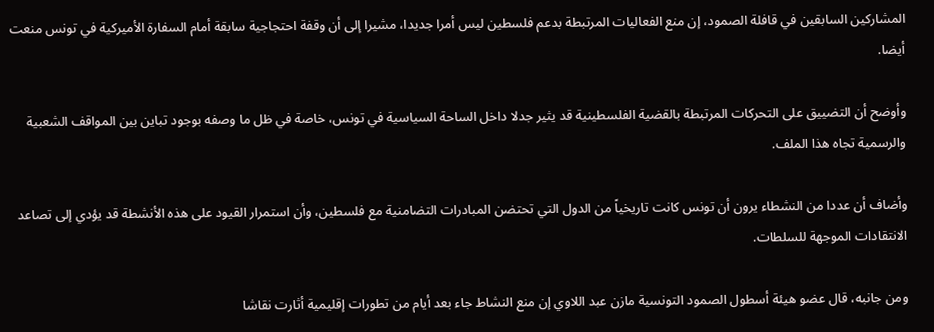المشاركين السابقين في قافلة الصمود، إن منع الفعاليات المرتبطة بدعم فلسطين ليس أمرا جديدا، مشيرا إلى أن وقفة احتجاجية سابقة أمام السفارة الأميركية في تونس منعت أيضا.

وأوضح أن التضييق على التحركات المرتبطة بالقضية الفلسطينية قد يثير جدلا داخل الساحة السياسية في تونس، خاصة في ظل ما وصفه بوجود تباين بين المواقف الشعبية والرسمية تجاه هذا الملف.

وأضاف أن عددا من النشطاء يرون أن تونس كانت تاريخياً من الدول التي تحتضن المبادرات التضامنية مع فلسطين، وأن استمرار القيود على هذه الأنشطة قد يؤدي إلى تصاعد الانتقادات الموجهة للسلطات.

ومن جانبه، قال عضو هيئة أسطول الصمود التونسية مازن عبد اللاوي إن منع النشاط جاء بعد أيام من تطورات إقليمية أثارت نقاشا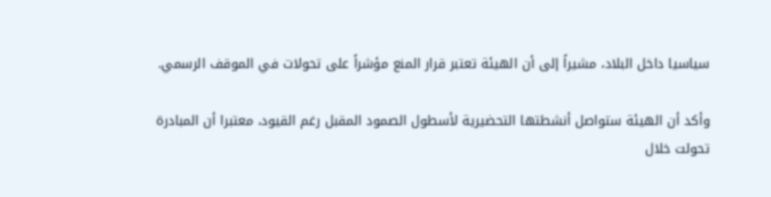سياسيا داخل البلاد، مشيراً إلى أن الهيئة تعتبر قرار المنع مؤشراً على تحولات في الموقف الرسمي.

وأكد أن الهيئة ستواصل أنشطتها التحضيرية لأسطول الصمود المقبل رغم القيود، معتبرا أن المبادرة تحولت خلال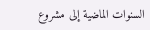السنوات الماضية إلى مشروع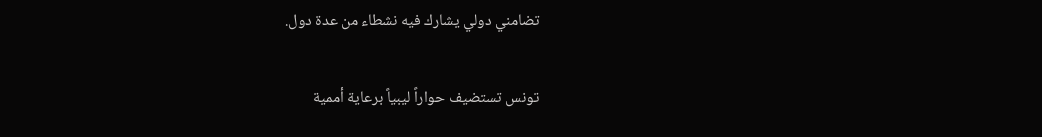تضامني دولي يشارك فيه نشطاء من عدة دول.

تونس تستضيف حواراً ليبياً برعاية أممية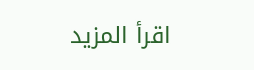اقرأ المزيد